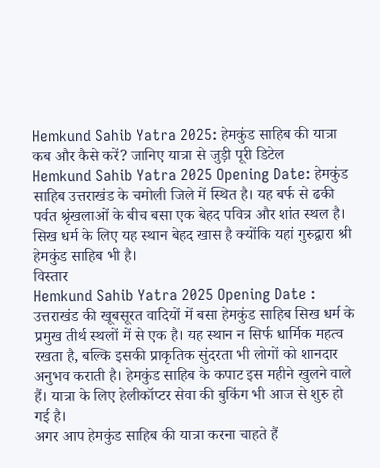Hemkund Sahib Yatra 2025: हेमकुंड साहिब की यात्रा कब और कैसे करें? जानिए यात्रा से जुड़ी पूरी डिटेल
Hemkund Sahib Yatra 2025 Opening Date: हेमकुंड साहिब उत्तराखंड के चमोली जिले में स्थित है। यह बर्फ से ढकी पर्वत श्रृंखलाओं के बीच बसा एक बेहद पवित्र और शांत स्थल है। सिख धर्म के लिए यह स्थान बेहद खास है क्योंकि यहां गुरुद्वारा श्री हेमकुंड साहिब भी है।
विस्तार
Hemkund Sahib Yatra 2025 Opening Date : उत्तराखंड की खूबसूरत वादियों में बसा हेमकुंड साहिब सिख धर्म के प्रमुख तीर्थ स्थलों में से एक है। यह स्थान न सिर्फ धार्मिक महत्व रखता है, बल्कि इसकी प्राकृतिक सुंदरता भी लोगों को शानदार अनुभव कराती है। हेमकुंड साहिब के कपाट इस महीने खुलने वाले हैं। यात्रा के लिए हेलीकॉप्टर सेवा की बुकिंग भी आज से शुरु हो गई है।
अगर आप हेमकुंड साहिब की यात्रा करना चाहते हैं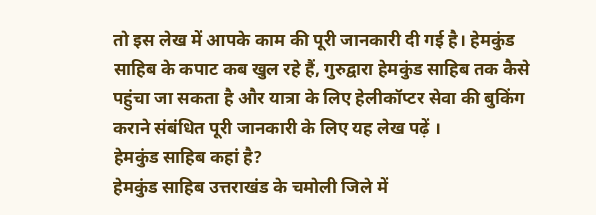तो इस लेख में आपके काम की पूरी जानकारी दी गई है। हेमकुंड साहिब के कपाट कब खुल रहे हैं, गुरुद्वारा हेमकुंड साहिब तक कैसे पहुंचा जा सकता है और यात्रा के लिए हेलीकॉप्टर सेवा की बुकिंग कराने संबंधित पूरी जानकारी के लिए यह लेख पढ़ें ।
हेमकुंड साहिब कहां है?
हेमकुंड साहिब उत्तराखंड के चमोली जिले में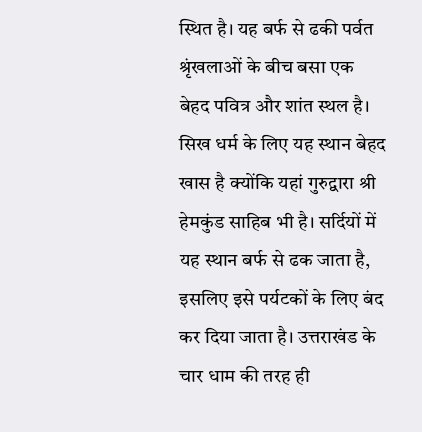स्थित है। यह बर्फ से ढकी पर्वत श्रृंखलाओं के बीच बसा एक बेहद पवित्र और शांत स्थल है। सिख धर्म के लिए यह स्थान बेहद खास है क्योंकि यहां गुरुद्वारा श्री हेमकुंड साहिब भी है। सर्दियों में यह स्थान बर्फ से ढक जाता है, इसलिए इसे पर्यटकों के लिए बंद कर दिया जाता है। उत्तराखंड के चार धाम की तरह ही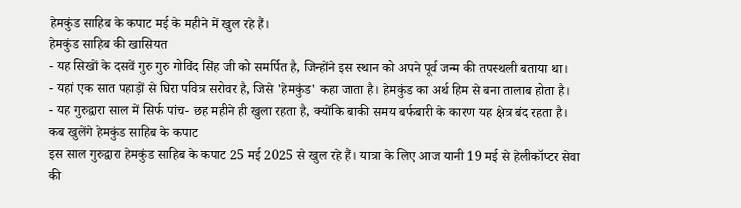हेमकुंड साहिब के कपाट मई के महीने में खुल रहे हैं।
हेमकुंड साहिब की खासियत
- यह सिखों के दसवें गुरु गुरु गोविंद सिंह जी को समर्पित है, जिन्होंने इस स्थान को अपने पूर्व जन्म की तपस्थली बताया था।
- यहां एक सात पहाड़ों से घिरा पवित्र सरोवर है, जिसे 'हेमकुंड' कहा जाता है। हेमकुंड का अर्थ हिम से बना तालाब होता है।
- यह गुरुद्वारा साल में सिर्फ पांच- छह महीने ही खुला रहता है, क्योंकि बाकी समय बर्फबारी के कारण यह क्षेत्र बंद रहता है।
कब खुलेंगे हेमकुंड साहिब के कपाट
इस साल गुरुद्वारा हेमकुंड साहिब के कपाट 25 मई 2025 से खुल रहे हैं। यात्रा के लिए आज यानी 19 मई से हेलीकॉप्टर सेवा की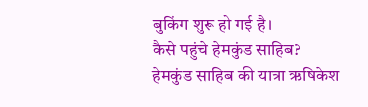बुकिंग शुरू हो गई है।
कैसे पहुंचे हेमकुंड साहिब?
हेमकुंड साहिब की यात्रा ऋषिकेश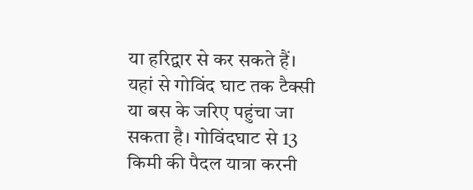या हरिद्वार से कर सकते हैं। यहां से गोविंद घाट तक टैक्सी या बस के जरिए पहुंचा जा सकता है। गोविंदघाट से 13 किमी की पैदल यात्रा करनी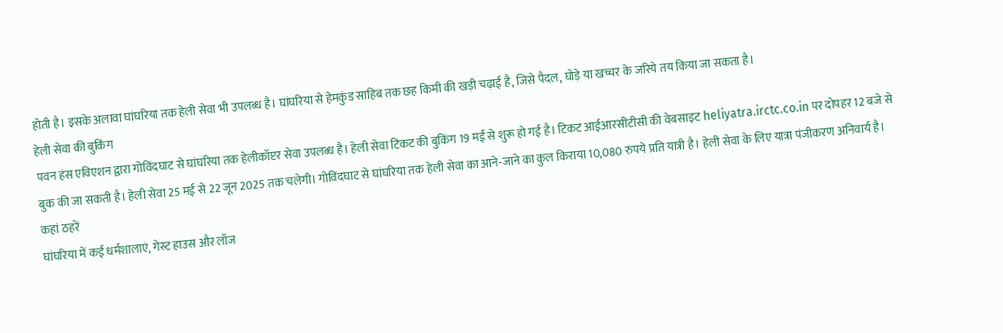होती है। इसके अलावा घांघरिया तक हेली सेवा भी उपलब्ध है। घांघरिया से हेमकुंड साहिब तक छह किमी की खड़ी चढ़ाई है, जिसे पैदल, घोड़े या खच्चर के जरिये तय किया जा सकता है।
हेली सेवा की बुकिंग
पवन हंस एविएशन द्वारा गोविंदघाट से घांघरिया तक हेलीकॉप्टर सेवा उपलब्ध है। हेली सेवा टिकट की बुकिंग 19 मई से शुरू हो गई है। टिकट आईआरसीटीसी की वेबसाइट heliyatra.irctc.co.in पर दोपहर 12 बजे से बुक की जा सकती है। हेली सेवा 25 मई से 22 जून 2025 तक चलेगी। गोविंदघाट से घांघरिया तक हेली सेवा का आने-जाने का कुल किराया 10,080 रुपये प्रति यात्री है। हेली सेवा के लिए यात्रा पंजीकरण अनिवार्य है।
कहां ठहरें
घांघरिया में कई धर्मशालाएं, गेस्ट हाउस और लॉज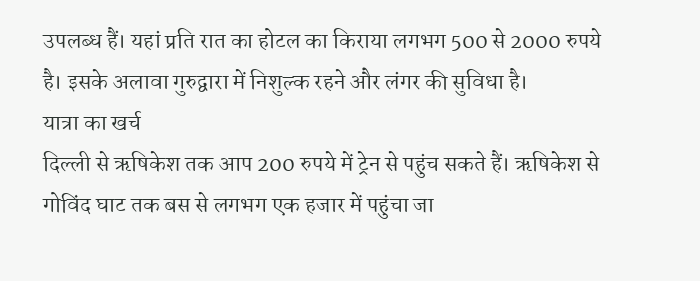उपलब्ध हैं। यहां प्रति रात का होटल का किराया लगभग 500 से 2000 रुपये है। इसके अलावा गुरुद्वारा में निशुल्क रहने और लंगर की सुविधा है।
यात्रा का खर्च
दिल्ली से ऋषिकेश तक आप 200 रुपये में ट्रेन से पहुंच सकते हैं। ऋषिकेश से गोविंद घाट तक बस से लगभग एक हजार में पहुंचा जा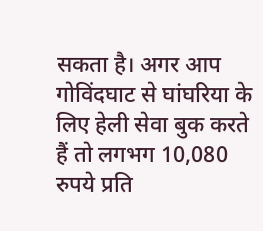सकता है। अगर आप गोविंदघाट से घांघरिया के लिए हेली सेवा बुक करते हैं तो लगभग 10,080 रुपये प्रति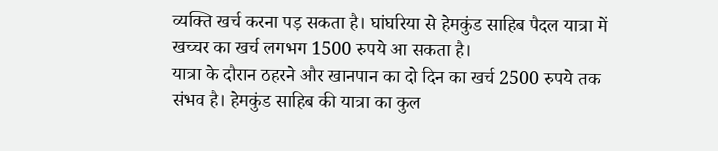व्यक्ति खर्च करना पड़ सकता है। घांघरिया से हेमकुंड साहिब पैदल यात्रा में खच्चर का खर्च लगभग 1500 रुपये आ सकता है।
यात्रा के दौरान ठहरने और खानपान का दो दिन का खर्च 2500 रुपये तक संभव है। हेमकुंड साहिब की यात्रा का कुल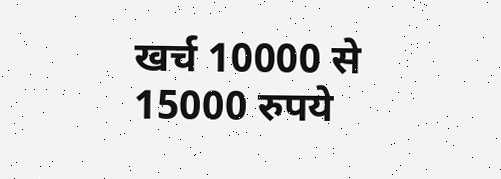खर्च 10000 से 15000 रुपये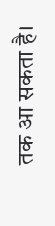तक आ सकता है।